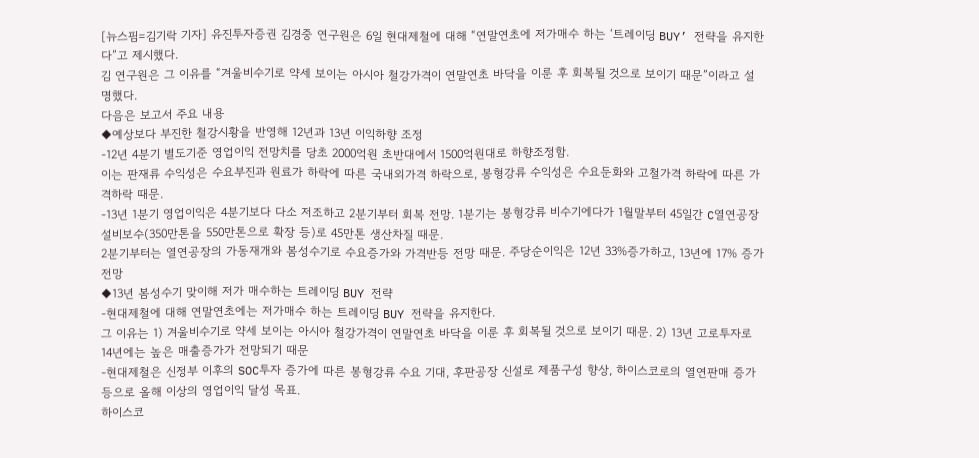[뉴스핌=김기락 기자] 유진투자증권 김경중 연구원은 6일 현대제철에 대해 “연말연초에 저가매수 하는 ‘트레이딩 BUY’ 전략을 유지한다”고 제시했다.
김 연구원은 그 이유를 “겨울비수기로 약세 보이는 아시아 철강가격이 연말연초 바닥을 이룬 후 회복될 것으로 보이기 때문”이라고 설명했다.
다음은 보고서 주요 내용
◆예상보다 부진한 철강시황을 반영해 12년과 13년 이익하향 조정
-12년 4분기 별도기준 영업이익 전망치를 당초 2000억원 초반대에서 1500억원대로 하향조정함.
이는 판재류 수익성은 수요부진과 원료가 하락에 따른 국내외가격 하락으로, 봉형강류 수익성은 수요둔화와 고철가격 하락에 따른 가격하락 때문.
-13년 1분기 영업이익은 4분기보다 다소 저조하고 2분기부터 회복 전망. 1분기는 봉형강류 비수기에다가 1월말부터 45일간 C열연공장 설비보수(350만톤을 550만톤으로 확장 등)로 45만톤 생산차질 때문.
2분기부터는 열연공장의 가동재개와 봄성수기로 수요증가와 가격반등 전망 때문. 주당순이익은 12년 33%증가하고, 13년에 17% 증가 전망
◆13년 봄성수기 맞이해 저가 매수하는 트레이딩 BUY 전략
-현대제철에 대해 연말연초에는 저가매수 하는 트레이딩 BUY 전략을 유지한다.
그 이유는 1) 겨울비수기로 약세 보이는 아시아 철강가격이 연말연초 바닥을 이룬 후 회복될 것으로 보이기 때문. 2) 13년 고로투자로 14년에는 높은 매출증가가 전망되기 때문
-현대제철은 신정부 이후의 SOC투자 증가에 따른 봉형강류 수요 기대, 후판공장 신설로 제품구성 향상, 하이스코로의 열연판매 증가 등으로 올해 이상의 영업이익 달성 목표.
하이스코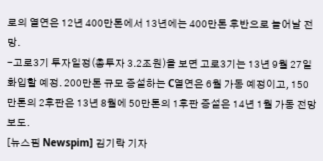로의 열연은 12년 400만톤에서 13년에는 400만톤 후반으로 늘어날 전망.
-고로3기 투자일정(총투자 3.2조원)을 보면 고로3기는 13년 9월 27일 화입할 예정. 200만톤 규모 증설하는 C열연은 6월 가동 예정이고, 150만톤의 2후판은 13년 8월에 50만톤의 1후판 증설은 14년 1월 가동 전망 보도.
[뉴스핌 Newspim] 김기락 기자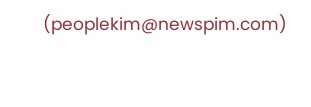(peoplekim@newspim.com)